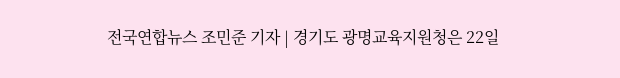전국연합뉴스 조민준 기자 | 경기도 광명교육지원청은 22일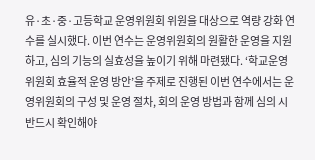유·초·중·고등학교 운영위원회 위원을 대상으로 역량 강화 연수를 실시했다. 이번 연수는 운영위원회의 원활한 운영을 지원하고, 심의 기능의 실효성을 높이기 위해 마련됐다. ‘학교운영위원회 효율적 운영 방안’을 주제로 진행된 이번 연수에서는 운영위원회의 구성 및 운영 절차, 회의 운영 방법과 함께 심의 시 반드시 확인해야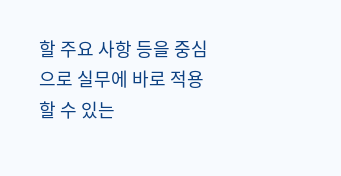할 주요 사항 등을 중심으로 실무에 바로 적용할 수 있는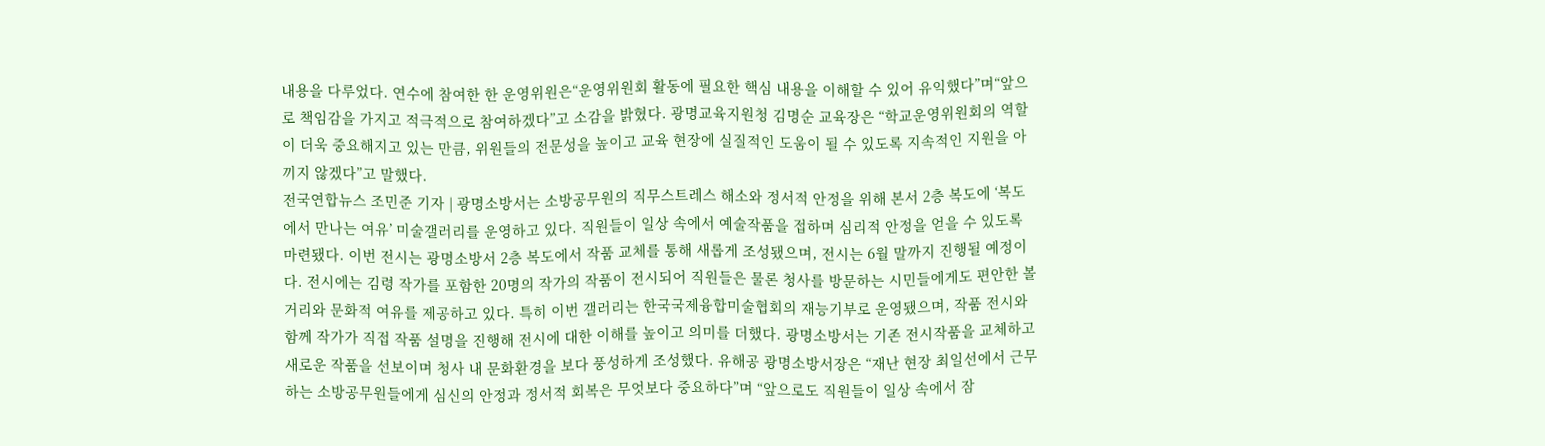내용을 다루었다. 연수에 참여한 한 운영위원은“운영위원회 활동에 필요한 핵심 내용을 이해할 수 있어 유익했다”며“앞으로 책임감을 가지고 적극적으로 참여하겠다”고 소감을 밝혔다. 광명교육지원청 김명순 교육장은 “학교운영위원회의 역할이 더욱 중요해지고 있는 만큼, 위원들의 전문성을 높이고 교육 현장에 실질적인 도움이 될 수 있도록 지속적인 지원을 아끼지 않겠다”고 말했다.
전국연합뉴스 조민준 기자 | 광명소방서는 소방공무원의 직무스트레스 해소와 정서적 안정을 위해 본서 2층 복도에 ‘복도에서 만나는 여유’ 미술갤러리를 운영하고 있다. 직원들이 일상 속에서 예술작품을 접하며 심리적 안정을 얻을 수 있도록 마련됐다. 이번 전시는 광명소방서 2층 복도에서 작품 교체를 통해 새롭게 조성됐으며, 전시는 6월 말까지 진행될 예정이다. 전시에는 김령 작가를 포함한 20명의 작가의 작품이 전시되어 직원들은 물론 청사를 방문하는 시민들에게도 편안한 볼거리와 문화적 여유를 제공하고 있다. 특히 이번 갤러리는 한국국제융합미술협회의 재능기부로 운영됐으며, 작품 전시와 함께 작가가 직접 작품 설명을 진행해 전시에 대한 이해를 높이고 의미를 더했다. 광명소방서는 기존 전시작품을 교체하고 새로운 작품을 선보이며 청사 내 문화환경을 보다 풍성하게 조성했다. 유해공 광명소방서장은 “재난 현장 최일선에서 근무하는 소방공무원들에게 심신의 안정과 정서적 회복은 무엇보다 중요하다”며 “앞으로도 직원들이 일상 속에서 잠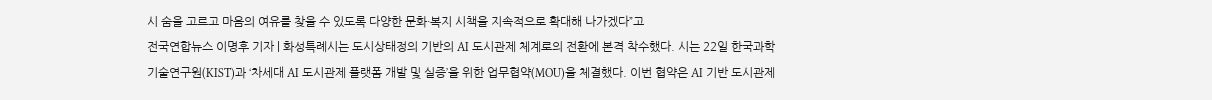시 숨을 고르고 마음의 여유를 찾을 수 있도록 다양한 문화·복지 시책을 지속적으로 확대해 나가겠다”고
전국연합뉴스 이명후 기자 | 화성특례시는 도시상태정의 기반의 AI 도시관제 체계로의 전환에 본격 착수했다. 시는 22일 한국과학기술연구원(KIST)과 ‘차세대 AI 도시관제 플랫폼 개발 및 실증’을 위한 업무협약(MOU)을 체결했다. 이번 협약은 AI 기반 도시관제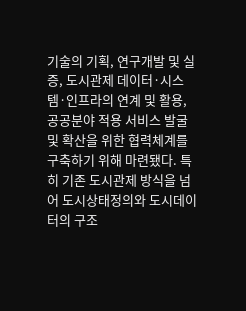기술의 기획, 연구개발 및 실증, 도시관제 데이터·시스템·인프라의 연계 및 활용, 공공분야 적용 서비스 발굴 및 확산을 위한 협력체계를 구축하기 위해 마련됐다. 특히 기존 도시관제 방식을 넘어 도시상태정의와 도시데이터의 구조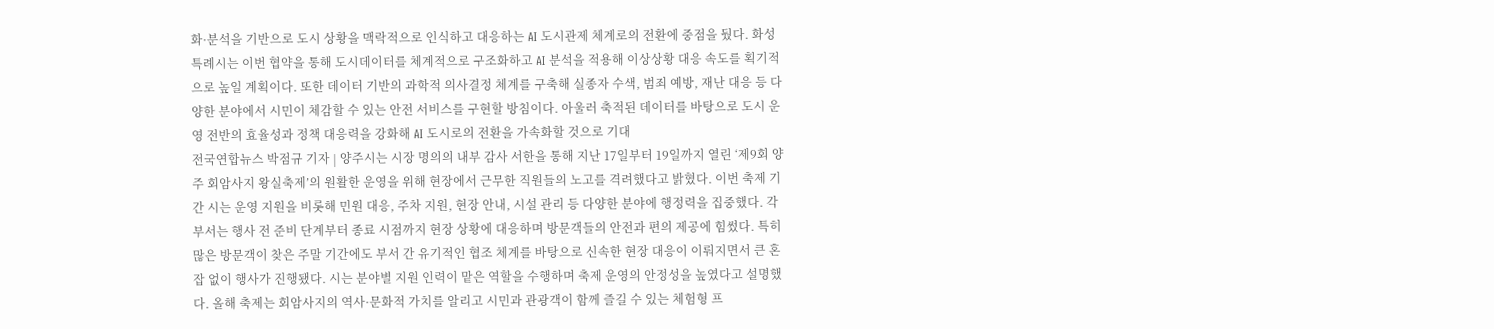화·분석을 기반으로 도시 상황을 맥락적으로 인식하고 대응하는 AI 도시관제 체계로의 전환에 중점을 뒀다. 화성특례시는 이번 협약을 통해 도시데이터를 체계적으로 구조화하고 AI 분석을 적용해 이상상황 대응 속도를 획기적으로 높일 계획이다. 또한 데이터 기반의 과학적 의사결정 체계를 구축해 실종자 수색, 범죄 예방, 재난 대응 등 다양한 분야에서 시민이 체감할 수 있는 안전 서비스를 구현할 방침이다. 아울러 축적된 데이터를 바탕으로 도시 운영 전반의 효율성과 정책 대응력을 강화해 AI 도시로의 전환을 가속화할 것으로 기대
전국연합뉴스 박점규 기자 | 양주시는 시장 명의의 내부 감사 서한을 통해 지난 17일부터 19일까지 열린 ‘제9회 양주 회암사지 왕실축제’의 원활한 운영을 위해 현장에서 근무한 직원들의 노고를 격려했다고 밝혔다. 이번 축제 기간 시는 운영 지원을 비롯해 민원 대응, 주차 지원, 현장 안내, 시설 관리 등 다양한 분야에 행정력을 집중했다. 각 부서는 행사 전 준비 단계부터 종료 시점까지 현장 상황에 대응하며 방문객들의 안전과 편의 제공에 힘썼다. 특히 많은 방문객이 찾은 주말 기간에도 부서 간 유기적인 협조 체계를 바탕으로 신속한 현장 대응이 이뤄지면서 큰 혼잡 없이 행사가 진행됐다. 시는 분야별 지원 인력이 맡은 역할을 수행하며 축제 운영의 안정성을 높였다고 설명했다. 올해 축제는 회암사지의 역사·문화적 가치를 알리고 시민과 관광객이 함께 즐길 수 있는 체험형 프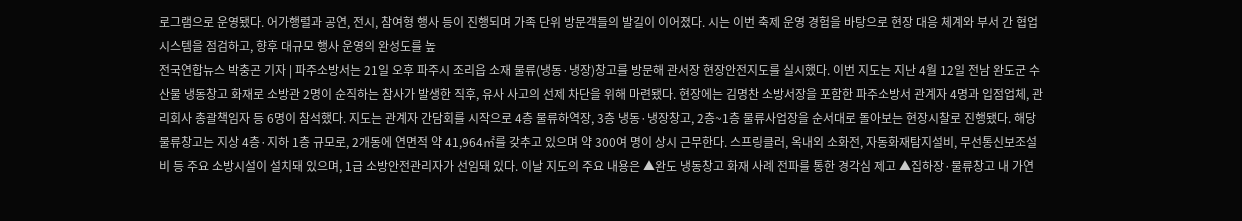로그램으로 운영됐다. 어가행렬과 공연, 전시, 참여형 행사 등이 진행되며 가족 단위 방문객들의 발길이 이어졌다. 시는 이번 축제 운영 경험을 바탕으로 현장 대응 체계와 부서 간 협업 시스템을 점검하고, 향후 대규모 행사 운영의 완성도를 높
전국연합뉴스 박충곤 기자 | 파주소방서는 21일 오후 파주시 조리읍 소재 물류(냉동·냉장)창고를 방문해 관서장 현장안전지도를 실시했다. 이번 지도는 지난 4월 12일 전남 완도군 수산물 냉동창고 화재로 소방관 2명이 순직하는 참사가 발생한 직후, 유사 사고의 선제 차단을 위해 마련됐다. 현장에는 김명찬 소방서장을 포함한 파주소방서 관계자 4명과 입점업체, 관리회사 총괄책임자 등 6명이 참석했다. 지도는 관계자 간담회를 시작으로 4층 물류하역장, 3층 냉동·냉장창고, 2층~1층 물류사업장을 순서대로 돌아보는 현장시찰로 진행됐다. 해당 물류창고는 지상 4층·지하 1층 규모로, 2개동에 연면적 약 41,964㎡를 갖추고 있으며 약 300여 명이 상시 근무한다. 스프링클러, 옥내외 소화전, 자동화재탐지설비, 무선통신보조설비 등 주요 소방시설이 설치돼 있으며, 1급 소방안전관리자가 선임돼 있다. 이날 지도의 주요 내용은 ▲완도 냉동창고 화재 사례 전파를 통한 경각심 제고 ▲집하장·물류창고 내 가연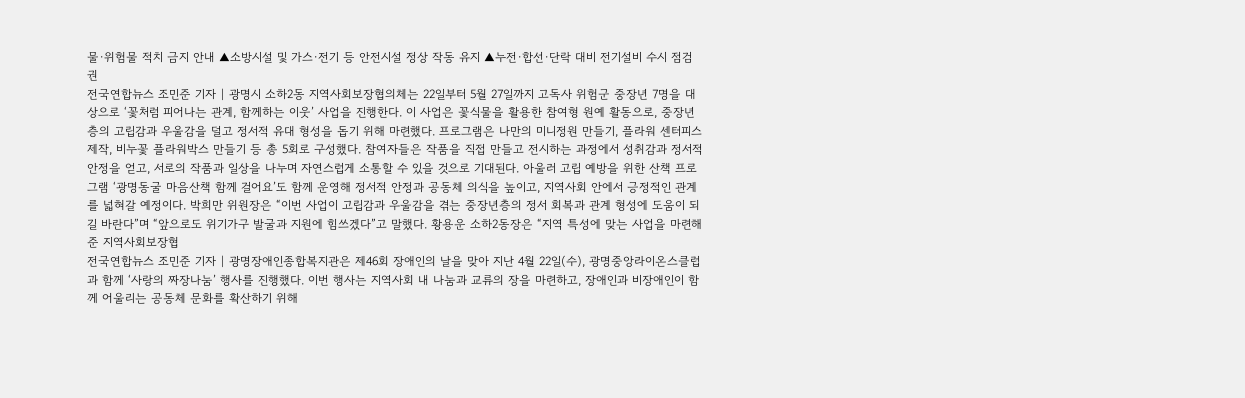물·위험물 적치 금지 안내 ▲소방시설 및 가스·전기 등 안전시설 정상 작동 유지 ▲누전·합선·단락 대비 전기설비 수시 점검 권
전국연합뉴스 조민준 기자 | 광명시 소하2동 지역사회보장협의체는 22일부터 5월 27일까지 고독사 위험군 중장년 7명을 대상으로 ‘꽃처럼 피어나는 관계, 함께하는 이웃’ 사업을 진행한다. 이 사업은 꽃식물을 활용한 참여형 원예 활동으로, 중장년층의 고립감과 우울감을 덜고 정서적 유대 형성을 돕기 위해 마련했다. 프로그램은 나만의 미니정원 만들기, 플라워 센터피스 제작, 비누꽃 플라워박스 만들기 등 총 5회로 구성했다. 참여자들은 작품을 직접 만들고 전시하는 과정에서 성취감과 정서적 안정을 얻고, 서로의 작품과 일상을 나누며 자연스럽게 소통할 수 있을 것으로 기대된다. 아울러 고립 예방을 위한 산책 프로그램 ‘광명동굴 마음산책 함께 걸어요’도 함께 운영해 정서적 안정과 공동체 의식을 높이고, 지역사회 안에서 긍정적인 관계를 넓혀갈 예정이다. 박희만 위원장은 “이번 사업이 고립감과 우울감을 겪는 중장년층의 정서 회복과 관계 형성에 도움이 되길 바란다”며 “앞으로도 위기가구 발굴과 지원에 힘쓰겠다”고 말했다. 황용운 소하2동장은 “지역 특성에 맞는 사업을 마련해 준 지역사회보장협
전국연합뉴스 조민준 기자 | 광명장애인종합복지관은 제46회 장애인의 날을 맞아 지난 4월 22일(수), 광명중앙라이온스클럽과 함께 ‘사랑의 짜장나눔’ 행사를 진행했다. 이번 행사는 지역사회 내 나눔과 교류의 장을 마련하고, 장애인과 비장애인이 함께 어울리는 공동체 문화를 확산하기 위해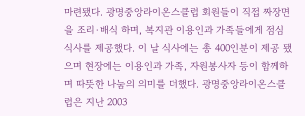마련됐다. 광명중앙라이온스클럽 회원들이 직접 짜장면을 조리·배식 하며, 복지관 이용인과 가족들에게 점심식사를 제공했다. 이 날 식사에는 총 400인분이 제공 됐으며 현장에는 이용인과 가족, 자원봉사자 등이 함께하며 따뜻한 나눔의 의미를 더했다. 광명중앙라이온스클럽은 지난 2003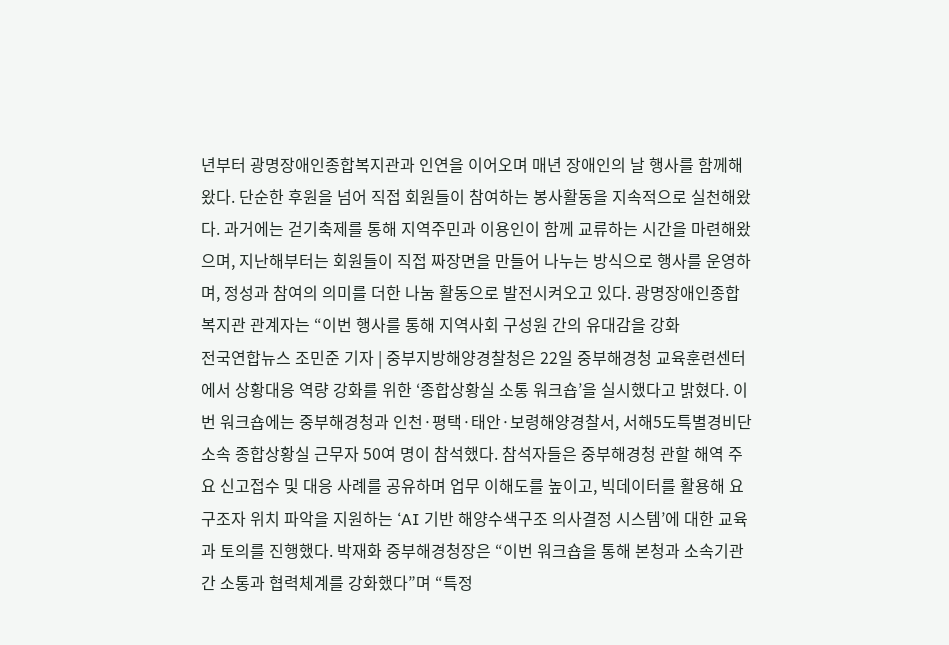년부터 광명장애인종합복지관과 인연을 이어오며 매년 장애인의 날 행사를 함께해왔다. 단순한 후원을 넘어 직접 회원들이 참여하는 봉사활동을 지속적으로 실천해왔다. 과거에는 걷기축제를 통해 지역주민과 이용인이 함께 교류하는 시간을 마련해왔으며, 지난해부터는 회원들이 직접 짜장면을 만들어 나누는 방식으로 행사를 운영하며, 정성과 참여의 의미를 더한 나눔 활동으로 발전시켜오고 있다. 광명장애인종합복지관 관계자는 “이번 행사를 통해 지역사회 구성원 간의 유대감을 강화
전국연합뉴스 조민준 기자 | 중부지방해양경찰청은 22일 중부해경청 교육훈련센터에서 상황대응 역량 강화를 위한 ‘종합상황실 소통 워크숍’을 실시했다고 밝혔다. 이번 워크숍에는 중부해경청과 인천·평택·태안·보령해양경찰서, 서해5도특별경비단 소속 종합상황실 근무자 50여 명이 참석했다. 참석자들은 중부해경청 관할 해역 주요 신고접수 및 대응 사례를 공유하며 업무 이해도를 높이고, 빅데이터를 활용해 요구조자 위치 파악을 지원하는 ‘AI 기반 해양수색구조 의사결정 시스템’에 대한 교육과 토의를 진행했다. 박재화 중부해경청장은 “이번 워크숍을 통해 본청과 소속기관 간 소통과 협력체계를 강화했다”며 “특정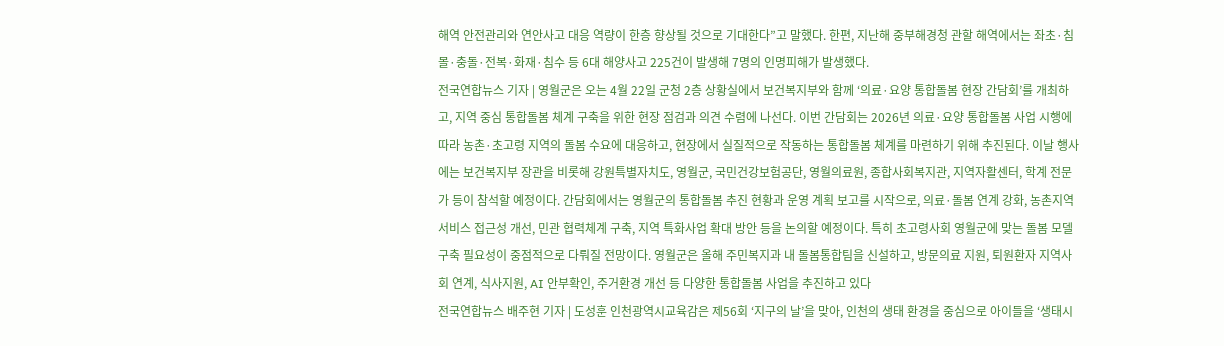해역 안전관리와 연안사고 대응 역량이 한층 향상될 것으로 기대한다”고 말했다. 한편, 지난해 중부해경청 관할 해역에서는 좌초·침몰·충돌·전복·화재·침수 등 6대 해양사고 225건이 발생해 7명의 인명피해가 발생했다.
전국연합뉴스 기자 | 영월군은 오는 4월 22일 군청 2층 상황실에서 보건복지부와 함께 ‘의료·요양 통합돌봄 현장 간담회’를 개최하고, 지역 중심 통합돌봄 체계 구축을 위한 현장 점검과 의견 수렴에 나선다. 이번 간담회는 2026년 의료·요양 통합돌봄 사업 시행에 따라 농촌·초고령 지역의 돌봄 수요에 대응하고, 현장에서 실질적으로 작동하는 통합돌봄 체계를 마련하기 위해 추진된다. 이날 행사에는 보건복지부 장관을 비롯해 강원특별자치도, 영월군, 국민건강보험공단, 영월의료원, 종합사회복지관, 지역자활센터, 학계 전문가 등이 참석할 예정이다. 간담회에서는 영월군의 통합돌봄 추진 현황과 운영 계획 보고를 시작으로, 의료·돌봄 연계 강화, 농촌지역 서비스 접근성 개선, 민관 협력체계 구축, 지역 특화사업 확대 방안 등을 논의할 예정이다. 특히 초고령사회 영월군에 맞는 돌봄 모델 구축 필요성이 중점적으로 다뤄질 전망이다. 영월군은 올해 주민복지과 내 돌봄통합팀을 신설하고, 방문의료 지원, 퇴원환자 지역사회 연계, 식사지원, AI 안부확인, 주거환경 개선 등 다양한 통합돌봄 사업을 추진하고 있다
전국연합뉴스 배주현 기자 | 도성훈 인천광역시교육감은 제56회 ‘지구의 날’을 맞아, 인천의 생태 환경을 중심으로 아이들을 ‘생태시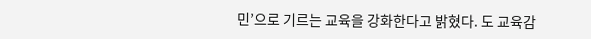민’으로 기르는 교육을 강화한다고 밝혔다. 도 교육감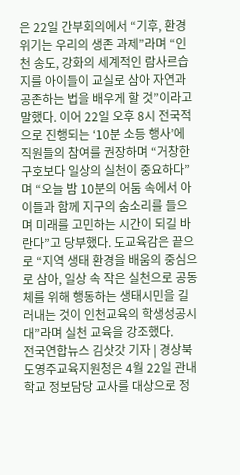은 22일 간부회의에서 “기후, 환경 위기는 우리의 생존 과제”라며 “인천 송도, 강화의 세계적인 람사르습지를 아이들이 교실로 삼아 자연과 공존하는 법을 배우게 할 것”이라고 말했다. 이어 22일 오후 8시 전국적으로 진행되는 ‘10분 소등 행사’에 직원들의 참여를 권장하며 “거창한 구호보다 일상의 실천이 중요하다”며 “오늘 밤 10분의 어둠 속에서 아이들과 함께 지구의 숨소리를 들으며 미래를 고민하는 시간이 되길 바란다”고 당부했다. 도교육감은 끝으로 “지역 생태 환경을 배움의 중심으로 삼아, 일상 속 작은 실천으로 공동체를 위해 행동하는 생태시민을 길러내는 것이 인천교육의 학생성공시대”라며 실천 교육을 강조했다.
전국연합뉴스 김삿갓 기자 | 경상북도영주교육지원청은 4월 22일 관내 학교 정보담당 교사를 대상으로 정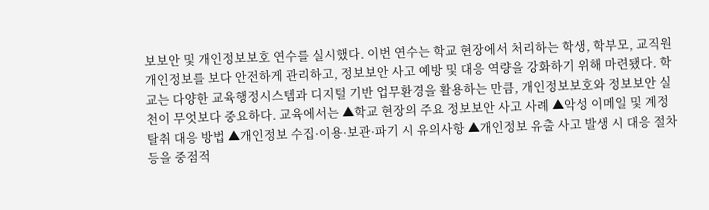보보안 및 개인정보보호 연수를 실시했다. 이번 연수는 학교 현장에서 처리하는 학생, 학부모, 교직원 개인정보를 보다 안전하게 관리하고, 정보보안 사고 예방 및 대응 역량을 강화하기 위해 마련됐다. 학교는 다양한 교육행정시스템과 디지털 기반 업무환경을 활용하는 만큼, 개인정보보호와 정보보안 실천이 무엇보다 중요하다. 교육에서는 ▲학교 현장의 주요 정보보안 사고 사례 ▲악성 이메일 및 계정 탈취 대응 방법 ▲개인정보 수집·이용·보관·파기 시 유의사항 ▲개인정보 유출 사고 발생 시 대응 절차 등을 중점적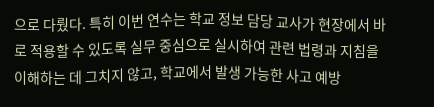으로 다뤘다. 특히 이번 연수는 학교 정보 담당 교사가 현장에서 바로 적용할 수 있도록 실무 중심으로 실시하여 관련 법령과 지침을 이해하는 데 그치지 않고, 학교에서 발생 가능한 사고 예방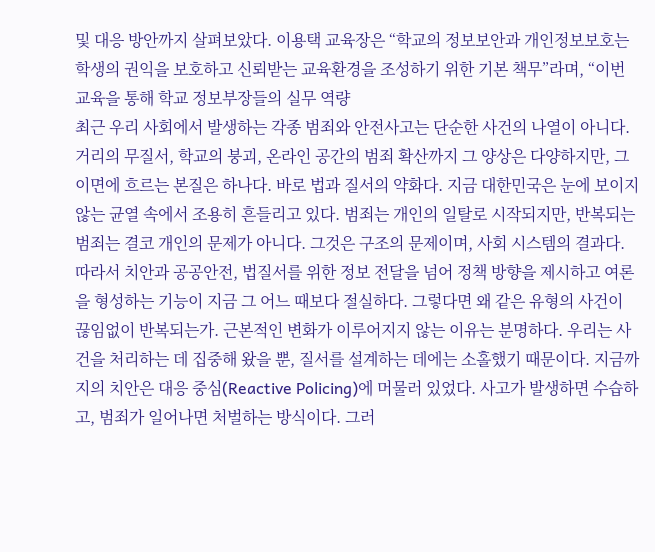및 대응 방안까지 살펴보았다. 이용택 교육장은 “학교의 정보보안과 개인정보보호는 학생의 권익을 보호하고 신뢰받는 교육환경을 조성하기 위한 기본 책무”라며, “이번 교육을 통해 학교 정보부장들의 실무 역량
최근 우리 사회에서 발생하는 각종 범죄와 안전사고는 단순한 사건의 나열이 아니다. 거리의 무질서, 학교의 붕괴, 온라인 공간의 범죄 확산까지 그 양상은 다양하지만, 그 이면에 흐르는 본질은 하나다. 바로 법과 질서의 약화다. 지금 대한민국은 눈에 보이지 않는 균열 속에서 조용히 흔들리고 있다. 범죄는 개인의 일탈로 시작되지만, 반복되는 범죄는 결코 개인의 문제가 아니다. 그것은 구조의 문제이며, 사회 시스템의 결과다. 따라서 치안과 공공안전, 법질서를 위한 정보 전달을 넘어 정책 방향을 제시하고 여론을 형성하는 기능이 지금 그 어느 때보다 절실하다. 그렇다면 왜 같은 유형의 사건이 끊임없이 반복되는가. 근본적인 변화가 이루어지지 않는 이유는 분명하다. 우리는 사건을 처리하는 데 집중해 왔을 뿐, 질서를 설계하는 데에는 소홀했기 때문이다. 지금까지의 치안은 대응 중심(Reactive Policing)에 머물러 있었다. 사고가 발생하면 수습하고, 범죄가 일어나면 처벌하는 방식이다. 그러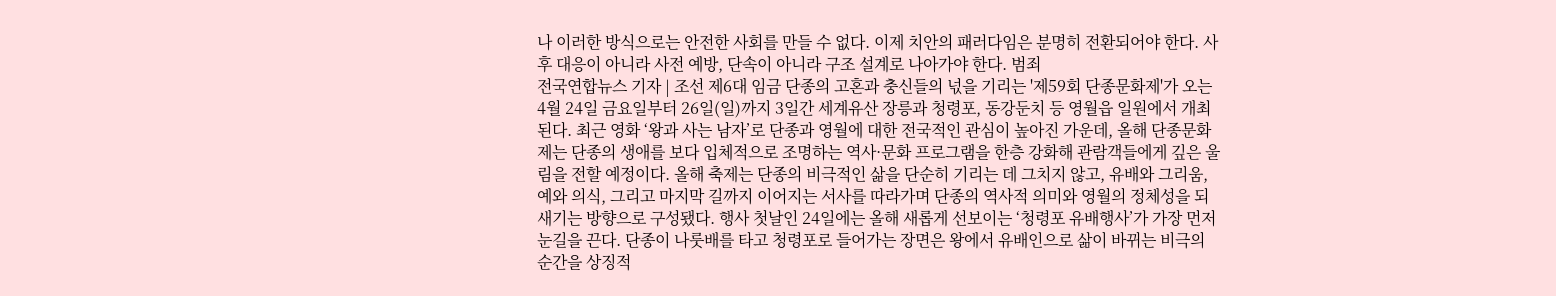나 이러한 방식으로는 안전한 사회를 만들 수 없다. 이제 치안의 패러다임은 분명히 전환되어야 한다. 사후 대응이 아니라 사전 예방, 단속이 아니라 구조 설계로 나아가야 한다. 범죄
전국연합뉴스 기자 | 조선 제6대 임금 단종의 고혼과 충신들의 넋을 기리는 '제59회 단종문화제'가 오는 4월 24일 금요일부터 26일(일)까지 3일간 세계유산 장릉과 청령포, 동강둔치 등 영월읍 일원에서 개최된다. 최근 영화 ‘왕과 사는 남자’로 단종과 영월에 대한 전국적인 관심이 높아진 가운데, 올해 단종문화제는 단종의 생애를 보다 입체적으로 조명하는 역사·문화 프로그램을 한층 강화해 관람객들에게 깊은 울림을 전할 예정이다. 올해 축제는 단종의 비극적인 삶을 단순히 기리는 데 그치지 않고, 유배와 그리움, 예와 의식, 그리고 마지막 길까지 이어지는 서사를 따라가며 단종의 역사적 의미와 영월의 정체성을 되새기는 방향으로 구성됐다. 행사 첫날인 24일에는 올해 새롭게 선보이는 ‘청령포 유배행사’가 가장 먼저 눈길을 끈다. 단종이 나룻배를 타고 청령포로 들어가는 장면은 왕에서 유배인으로 삶이 바뀌는 비극의 순간을 상징적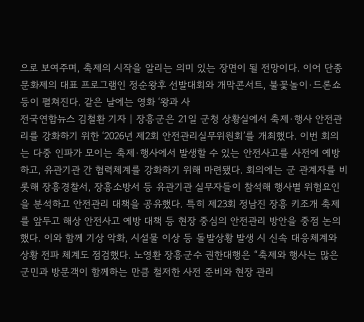으로 보여주며, 축제의 시작을 알리는 의미 있는 장면이 될 전망이다. 이어 단종문화제의 대표 프로그램인 정순왕후 선발대회와 개막콘서트, 불꽃놀이·드론쇼 등이 펼쳐진다. 같은 날에는 영화 ‘왕과 사
전국연합뉴스 김철환 기자 | 장흥군은 21일 군청 상황실에서 축제·행사 안전관리를 강화하기 위한 ‘2026년 제2회 안전관리실무위원회’를 개최했다. 이번 회의는 다중 인파가 모이는 축제·행사에서 발생할 수 있는 안전사고를 사전에 예방하고, 유관기관 간 협력체계를 강화하기 위해 마련됐다. 회의에는 군 관계자를 비롯해 장흥경찰서, 장흥소방서 등 유관기관 실무자들이 참석해 행사별 위험요인을 분석하고 안전관리 대책을 공유했다. 특히 제23회 정남진 장흥 키조개 축제를 앞두고 해상 안전사고 예방 대책 등 현장 중심의 안전관리 방안을 중점 논의했다. 이와 함께 기상 악화, 시설물 이상 등 돌발상황 발생 시 신속 대응체계와 상황 전파 체계도 점검했다. 노영환 장흥군수 권한대행은 “축제와 행사는 많은 군민과 방문객이 함께하는 만큼 철저한 사전 준비와 현장 관리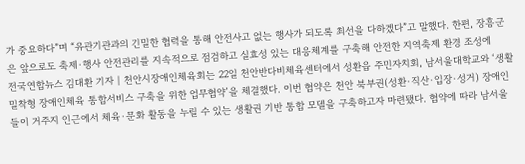가 중요하다”며 “유관기관과의 긴밀한 협력을 통해 안전사고 없는 행사가 되도록 최선을 다하겠다”고 말했다. 한편, 장흥군은 앞으로도 축제·행사 안전관리를 지속적으로 점검하고 실효성 있는 대응체계를 구축해 안전한 지역축제 환경 조성에
전국연합뉴스 김대환 기자 | 천안시장애인체육회는 22일 천안반다비체육센터에서 성환읍 주민자치회, 남서울대학교와 ‘생활밀착형 장애인체육 통합서비스 구축을 위한 업무협약’을 체결했다. 이번 협약은 천안 북부권(성환·직산·입장·성거) 장애인들이 거주지 인근에서 체육·문화 활동을 누릴 수 있는 생활권 기반 통합 모델을 구축하고자 마련됐다. 협약에 따라 남서울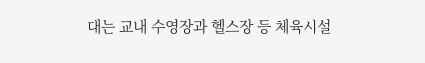대는 교내 수영장과 헬스장 등 체육시설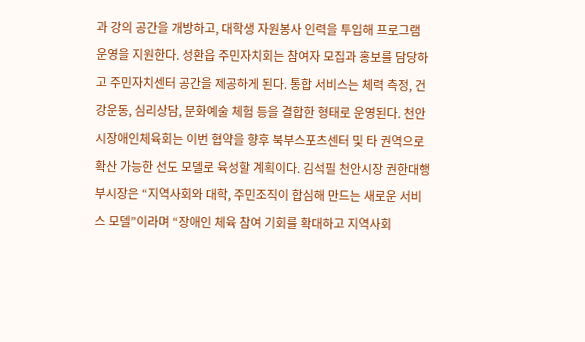과 강의 공간을 개방하고, 대학생 자원봉사 인력을 투입해 프로그램 운영을 지원한다. 성환읍 주민자치회는 참여자 모집과 홍보를 담당하고 주민자치센터 공간을 제공하게 된다. 통합 서비스는 체력 측정, 건강운동, 심리상담, 문화예술 체험 등을 결합한 형태로 운영된다. 천안시장애인체육회는 이번 협약을 향후 북부스포츠센터 및 타 권역으로 확산 가능한 선도 모델로 육성할 계획이다. 김석필 천안시장 권한대행 부시장은 “지역사회와 대학, 주민조직이 합심해 만드는 새로운 서비스 모델”이라며 “장애인 체육 참여 기회를 확대하고 지역사회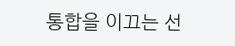통합을 이끄는 선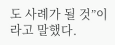도 사례가 될 것”이라고 말했다.